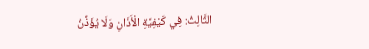الثَّالِثُ: فِي كَيْفِيَّةِ الْأَذَانِ وَلَا يُؤَذِّنُ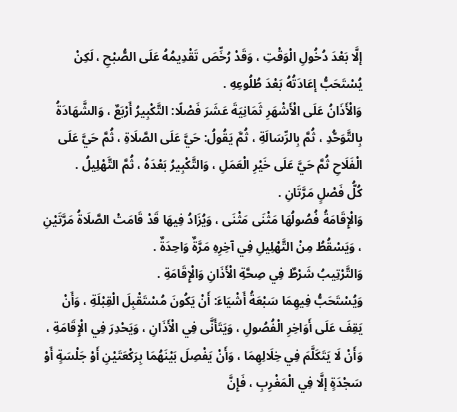إلَّا بَعْدَ دُخُولِ الْوَقْتِ ، وَقَدْ رُخِّصَ تَقْدِيمُهُ عَلَى الصُّبْحِ ، لَكِنْ يُسْتَحَبُّ إعَادَتُهُ بَعْدَ طُلُوعِهِ .
وَالْأَذَانُ عَلَى الْأَشْهَرِ ثَمَانِيَةَ عَشَرَ فَصْلًا: التَّكْبِيرُ أَرْبَعٌ ، وَالشَّهَادَةُ بِالتَّوَحُّدِ ، ثُمَّ بِالرِّسَالَةِ ، ثُمَّ يَقُولُ: حَيَّ عَلَى الصَّلَاةِ ، ثُمَّ حَيَّ عَلَى الْفَلَاحِ ثُمَّ حَيَّ عَلَى خَيْرِ الْعَمَلِ ، وَالتَّكْبِيرُ بَعْدَهُ ، ثُمَّ التَّهْلِيلُ .
كُلُّ فَصْلٍ مَرَّتَانِ .
وَالْإِقَامَةُ فُصُولُهَا مَثْنَى مَثْنَى ، وَيُزَادُ فِيهَا قَدْ قَامَتْ الصَّلَاةُ مَرَّتَيْنِ ، وَيَسْقُطُ مِنْ التَّهْلِيلِ فِي آخِرِهِ مَرَّةٌ وَاحِدَةٌ .
وَالتَّرْتِيبُ شَرْطٌ فِي صِحَّةِ الْأَذَانِ وَالْإِقَامَةِ .
وَيُسْتَحَبُّ فِيهِمَا سَبْعَةُ أَشْيَاءَ: أَنْ يَكُونَ مُسْتَقْبِلَ الْقِبْلَةِ ، وَأَنْ يَقِفَ عَلَى أَوَاخِرِ الْفُصُولِ ، وَيَتَأَنَّى فِي الْأَذَانِ ، وَيَحْدِرَ فِي الْإِقَامَةِ ، وَأَنْ لَا يَتَكَلَّمَ فِي خِلَالِهِمَا ، وَأَنْ يَفْصِلَ بَيْنَهُمَا بِرَكْعَتَيْنِ أَوْ جَلْسَةٍ أَوْ سَجْدَةٍ إلَّا فِي الْمَغْرِبِ ، فَإِنَّ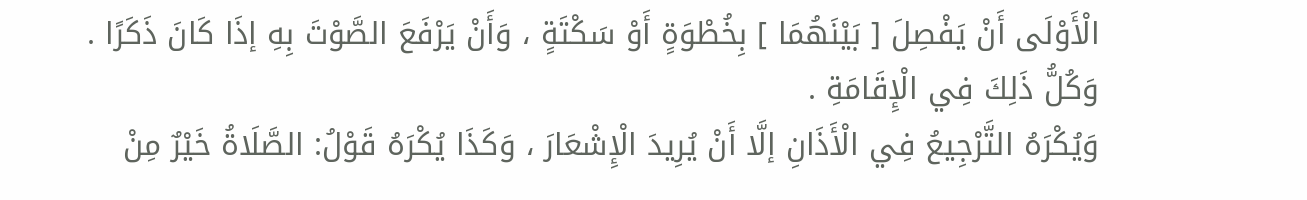الْأَوْلَى أَنْ يَفْصِلَ [ بَيْنَهُمَا ] بِخُطْوَةٍ أَوْ سَكْتَةٍ ، وَأَنْ يَرْفَعَ الصَّوْتَ بِهِ إذَا كَانَ ذَكَرًا .
وَكُلُّ ذَلِكَ فِي الْإِقَامَةِ .
وَيُكْرَهُ التَّرْجِيعُ فِي الْأَذَانِ إلَّا أَنْ يُرِيدَ الْإِشْعَارَ ، وَكَذَا يُكْرَهُ قَوْلُ: الصَّلَاةُ خَيْرٌ مِنْ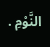النَّوْمِ .